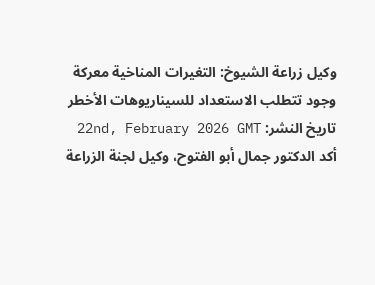وكيل زراعة الشيوخ: التغيرات المناخية معركة وجود تتطلب الاستعداد للسيناريوهات الأخطر
تاريخ النشر: 22nd, February 2026 GMT
أكد الدكتور جمال أبو الفتوح، وكيل لجنة الزراعة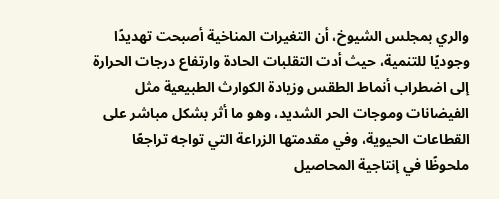والري بمجلس الشيوخ، أن التغيرات المناخية أصبحت تهديدًا وجوديًا للتنمية، حيث أدت التقلبات الحادة وارتفاع درجات الحرارة إلى اضطراب أنماط الطقس وزيادة الكوارث الطبيعية مثل الفيضانات وموجات الحر الشديد، وهو ما أثر بشكل مباشر على القطاعات الحيوية، وفي مقدمتها الزراعة التي تواجه تراجعًا ملحوظًا في إنتاجية المحاصيل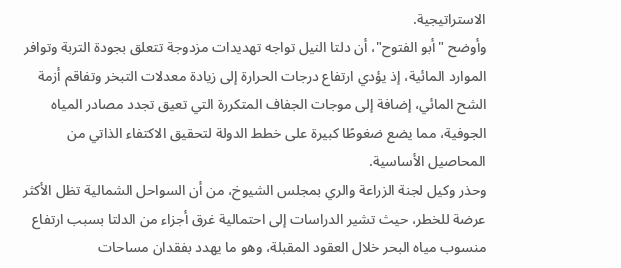الاستراتيجية.
وأوضح "أبو الفتوح"، أن دلتا النيل تواجه تهديدات مزدوجة تتعلق بجودة التربة وتوافر الموارد المائية، إذ يؤدي ارتفاع درجات الحرارة إلى زيادة معدلات التبخر وتفاقم أزمة الشح المائي، إضافة إلى موجات الجفاف المتكررة التي تعيق تجدد مصادر المياه الجوفية، مما يضع ضغوطًا كبيرة على خطط الدولة لتحقيق الاكتفاء الذاتي من المحاصيل الأساسية.
وحذر وكيل لجنة الزراعة والري بمجلس الشيوخ، من أن السواحل الشمالية تظل الأكثر عرضة للخطر، حيث تشير الدراسات إلى احتمالية غرق أجزاء من الدلتا بسبب ارتفاع منسوب مياه البحر خلال العقود المقبلة، وهو ما يهدد بفقدان مساحات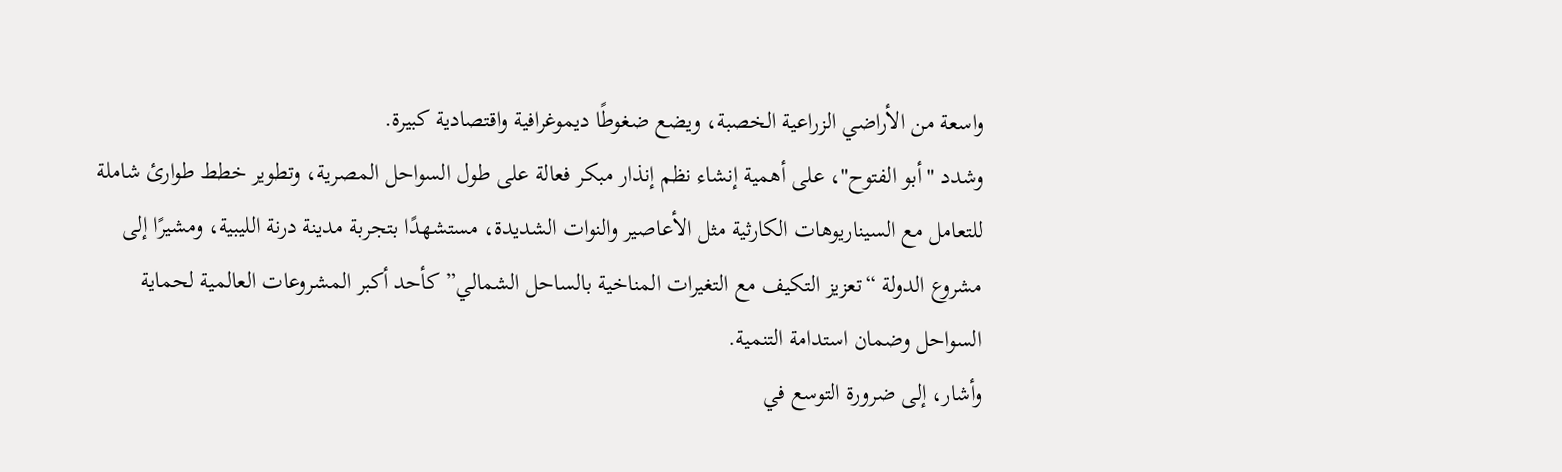واسعة من الأراضي الزراعية الخصبة، ويضع ضغوطًا ديموغرافية واقتصادية كبيرة.
وشدد "أبو الفتوح"، على أهمية إنشاء نظم إنذار مبكر فعالة على طول السواحل المصرية، وتطوير خطط طوارئ شاملة للتعامل مع السيناريوهات الكارثية مثل الأعاصير والنوات الشديدة، مستشهدًا بتجربة مدينة درنة الليبية، ومشيرًا إلى مشروع الدولة “تعزيز التكيف مع التغيرات المناخية بالساحل الشمالي” كأحد أكبر المشروعات العالمية لحماية السواحل وضمان استدامة التنمية.
وأشار، إلى ضرورة التوسع في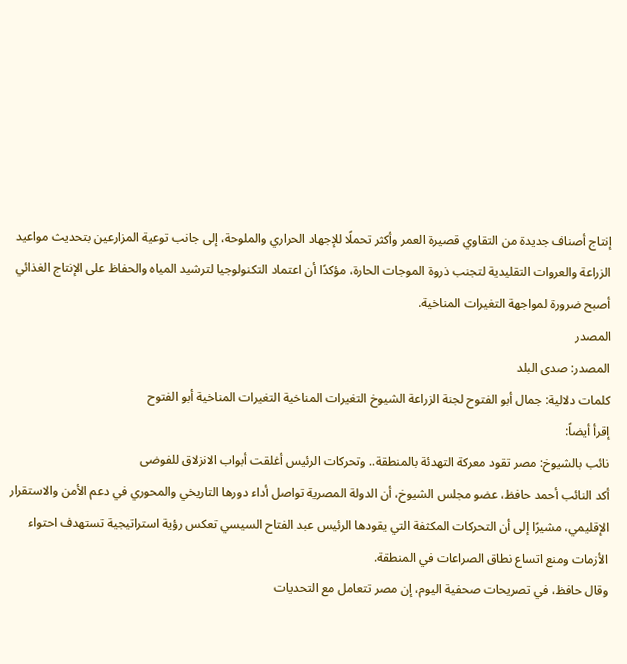إنتاج أصناف جديدة من التقاوي قصيرة العمر وأكثر تحملًا للإجهاد الحراري والملوحة، إلى جانب توعية المزارعين بتحديث مواعيد الزراعة والعروات التقليدية لتجنب ذروة الموجات الحارة، مؤكدًا أن اعتماد التكنولوجيا لترشيد المياه والحفاظ على الإنتاج الغذائي أصبح ضرورة لمواجهة التغيرات المناخية.
المصدر
المصدر: صدى البلد
كلمات دلالية: جمال أبو الفتوح لجنة الزراعة الشيوخ التغيرات المناخية التغیرات المناخیة أبو الفتوح
إقرأ أيضاً:
نائب بالشيوخ: مصر تقود معركة التهدئة بالمنطقة.. وتحركات الرئيس أغلقت أبواب الانزلاق للفوضى
أكد النائب أحمد حافظ، عضو مجلس الشيوخ، أن الدولة المصرية تواصل أداء دورها التاريخي والمحوري في دعم الأمن والاستقرار الإقليمي، مشيرًا إلى أن التحركات المكثفة التي يقودها الرئيس عبد الفتاح السيسي تعكس رؤية استراتيجية تستهدف احتواء الأزمات ومنع اتساع نطاق الصراعات في المنطقة.
وقال حافظ، في تصريحات صحفية اليوم، إن مصر تتعامل مع التحديات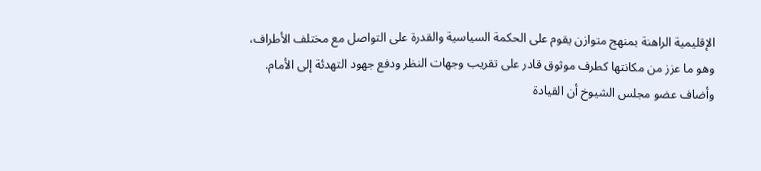الإقليمية الراهنة بمنهج متوازن يقوم على الحكمة السياسية والقدرة على التواصل مع مختلف الأطراف، وهو ما عزز من مكانتها كطرف موثوق قادر على تقريب وجهات النظر ودفع جهود التهدئة إلى الأمام.
وأضاف عضو مجلس الشيوخ أن القيادة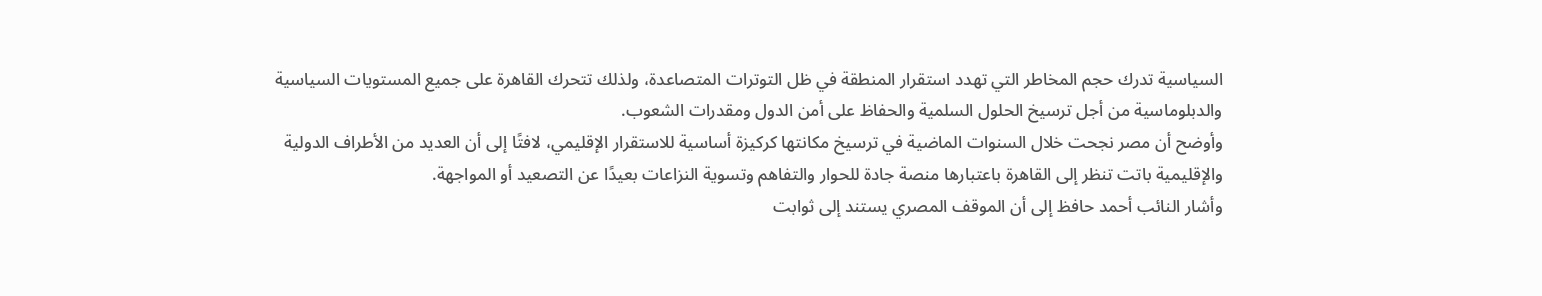السياسية تدرك حجم المخاطر التي تهدد استقرار المنطقة في ظل التوترات المتصاعدة، ولذلك تتحرك القاهرة على جميع المستويات السياسية والدبلوماسية من أجل ترسيخ الحلول السلمية والحفاظ على أمن الدول ومقدرات الشعوب.
وأوضح أن مصر نجحت خلال السنوات الماضية في ترسيخ مكانتها كركيزة أساسية للاستقرار الإقليمي، لافتًا إلى أن العديد من الأطراف الدولية والإقليمية باتت تنظر إلى القاهرة باعتبارها منصة جادة للحوار والتفاهم وتسوية النزاعات بعيدًا عن التصعيد أو المواجهة.
وأشار النائب أحمد حافظ إلى أن الموقف المصري يستند إلى ثوابت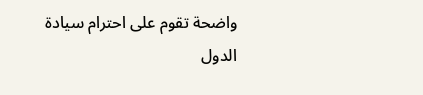واضحة تقوم على احترام سيادة الدول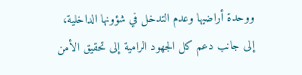ووحدة أراضيها وعدم التدخل في شؤونها الداخلية، إلى جانب دعم كل الجهود الرامية إلى تحقيق الأمن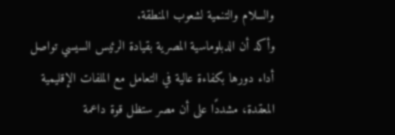والسلام والتنمية لشعوب المنطقة.
وأكد أن الدبلوماسية المصرية بقيادة الرئيس السيسي تواصل أداء دورها بكفاءة عالية في التعامل مع الملفات الإقليمية المعقدة، مشددًا على أن مصر ستظل قوة داعمة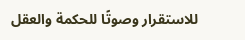للاستقرار وصوتًا للحكمة والعقل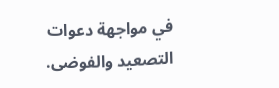في مواجهة دعوات التصعيد والفوضى.